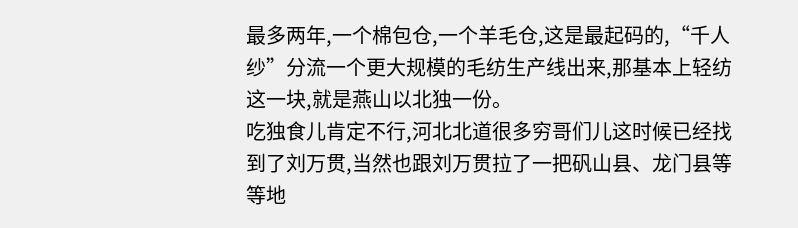最多两年,一个棉包仓,一个羊毛仓,这是最起码的,“千人纱”分流一个更大规模的毛纺生产线出来,那基本上轻纺这一块,就是燕山以北独一份。
吃独食儿肯定不行,河北北道很多穷哥们儿这时候已经找到了刘万贯,当然也跟刘万贯拉了一把矾山县、龙门县等等地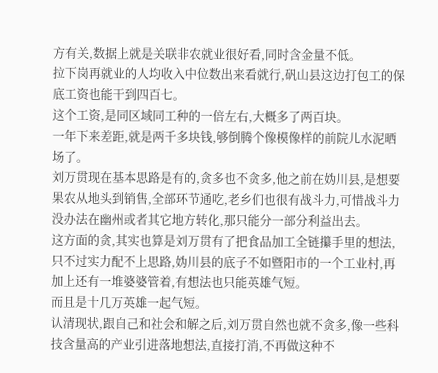方有关,数据上就是关联非农就业很好看,同时含金量不低。
拉下岗再就业的人均收入中位数出来看就行,矾山县这边打包工的保底工资也能干到四百七。
这个工资,是同区域同工种的一倍左右,大概多了两百块。
一年下来差距,就是两千多块钱,够倒腾个像模像样的前院儿水泥晒场了。
刘万贯现在基本思路是有的,贪多也不贪多,他之前在妫川县,是想要果农从地头到销售,全部环节通吃,老乡们也很有战斗力,可惜战斗力没办法在幽州或者其它地方转化,那只能分一部分利益出去。
这方面的贪,其实也算是刘万贯有了把食品加工全链攥手里的想法,只不过实力配不上思路,妫川县的底子不如暨阳市的一个工业村,再加上还有一堆婆婆管着,有想法也只能英雄气短。
而且是十几万英雄一起气短。
认清现状,跟自己和社会和解之后,刘万贯自然也就不贪多,像一些科技含量高的产业引进落地想法,直接打消,不再做这种不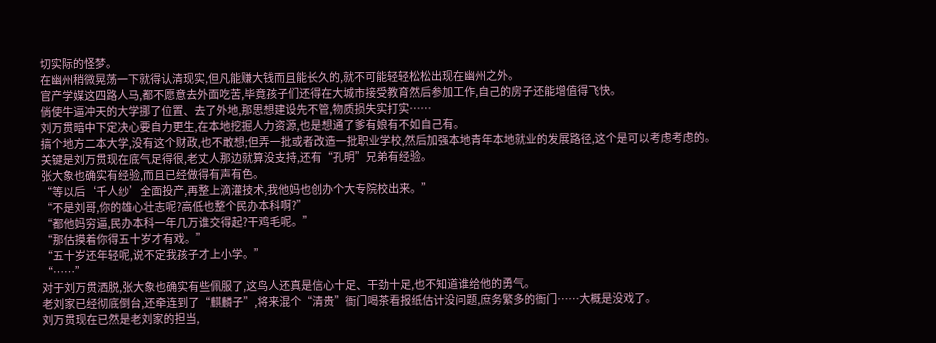切实际的怪梦。
在幽州稍微晃荡一下就得认清现实,但凡能赚大钱而且能长久的,就不可能轻轻松松出现在幽州之外。
官产学媒这四路人马,都不愿意去外面吃苦,毕竟孩子们还得在大城市接受教育然后参加工作,自己的房子还能增值得飞快。
倘使牛逼冲天的大学挪了位置、去了外地,那思想建设先不管,物质损失实打实……
刘万贯暗中下定决心要自力更生,在本地挖掘人力资源,也是想通了爹有娘有不如自己有。
搞个地方二本大学,没有这个财政,也不敢想;但弄一批或者改造一批职业学校,然后加强本地青年本地就业的发展路径,这个是可以考虑考虑的。
关键是刘万贯现在底气足得很,老丈人那边就算没支持,还有“孔明”兄弟有经验。
张大象也确实有经验,而且已经做得有声有色。
“等以后‘千人纱’全面投产,再整上滴灌技术,我他妈也创办个大专院校出来。”
“不是刘哥,你的雄心壮志呢?高低也整个民办本科啊?”
“都他妈穷逼,民办本科一年几万谁交得起?干鸡毛呢。”
“那估摸着你得五十岁才有戏。”
“五十岁还年轻呢,说不定我孩子才上小学。”
“……”
对于刘万贯洒脱,张大象也确实有些佩服了,这鸟人还真是信心十足、干劲十足,也不知道谁给他的勇气。
老刘家已经彻底倒台,还牵连到了“麒麟子”,将来混个“清贵”衙门喝茶看报纸估计没问题,庶务繁多的衙门……大概是没戏了。
刘万贯现在已然是老刘家的担当,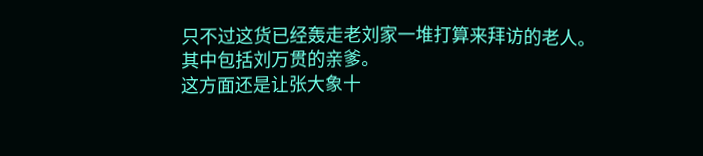只不过这货已经轰走老刘家一堆打算来拜访的老人。
其中包括刘万贯的亲爹。
这方面还是让张大象十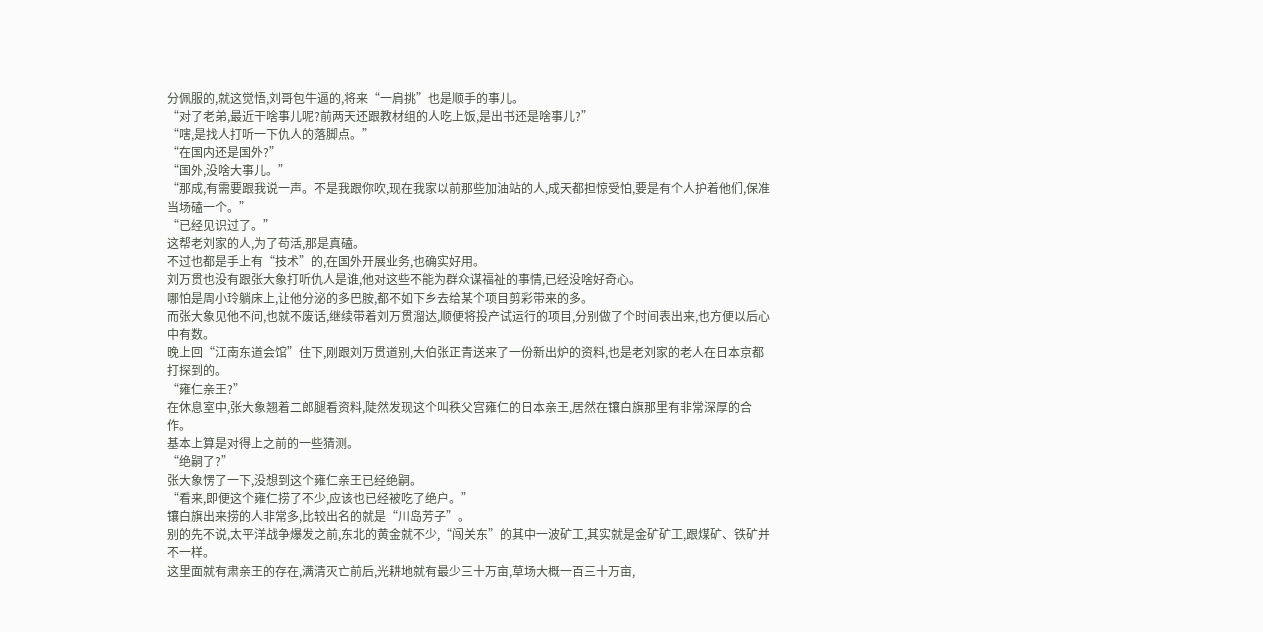分佩服的,就这觉悟,刘哥包牛逼的,将来“一肩挑”也是顺手的事儿。
“对了老弟,最近干啥事儿呢?前两天还跟教材组的人吃上饭,是出书还是啥事儿?”
“嗐,是找人打听一下仇人的落脚点。”
“在国内还是国外?”
“国外,没啥大事儿。”
“那成,有需要跟我说一声。不是我跟你吹,现在我家以前那些加油站的人,成天都担惊受怕,要是有个人护着他们,保准当场磕一个。”
“已经见识过了。”
这帮老刘家的人,为了苟活,那是真磕。
不过也都是手上有“技术”的,在国外开展业务,也确实好用。
刘万贯也没有跟张大象打听仇人是谁,他对这些不能为群众谋福祉的事情,已经没啥好奇心。
哪怕是周小玲躺床上,让他分泌的多巴胺,都不如下乡去给某个项目剪彩带来的多。
而张大象见他不问,也就不废话,继续带着刘万贯溜达,顺便将投产试运行的项目,分别做了个时间表出来,也方便以后心中有数。
晚上回“江南东道会馆”住下,刚跟刘万贯道别,大伯张正青送来了一份新出炉的资料,也是老刘家的老人在日本京都打探到的。
“雍仁亲王?”
在休息室中,张大象翘着二郎腿看资料,陡然发现这个叫秩父宫雍仁的日本亲王,居然在镶白旗那里有非常深厚的合作。
基本上算是对得上之前的一些猜测。
“绝嗣了?”
张大象愣了一下,没想到这个雍仁亲王已经绝嗣。
“看来,即便这个雍仁捞了不少,应该也已经被吃了绝户。”
镶白旗出来捞的人非常多,比较出名的就是“川岛芳子”。
别的先不说,太平洋战争爆发之前,东北的黄金就不少,“闯关东”的其中一波矿工,其实就是金矿矿工,跟煤矿、铁矿并不一样。
这里面就有肃亲王的存在,满清灭亡前后,光耕地就有最少三十万亩,草场大概一百三十万亩,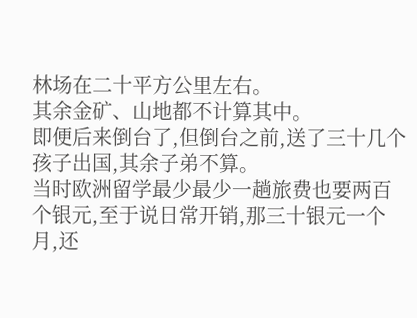林场在二十平方公里左右。
其余金矿、山地都不计算其中。
即便后来倒台了,但倒台之前,送了三十几个孩子出国,其余子弟不算。
当时欧洲留学最少最少一趟旅费也要两百个银元,至于说日常开销,那三十银元一个月,还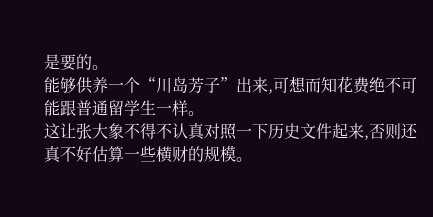是要的。
能够供养一个“川岛芳子”出来,可想而知花费绝不可能跟普通留学生一样。
这让张大象不得不认真对照一下历史文件起来,否则还真不好估算一些横财的规模。